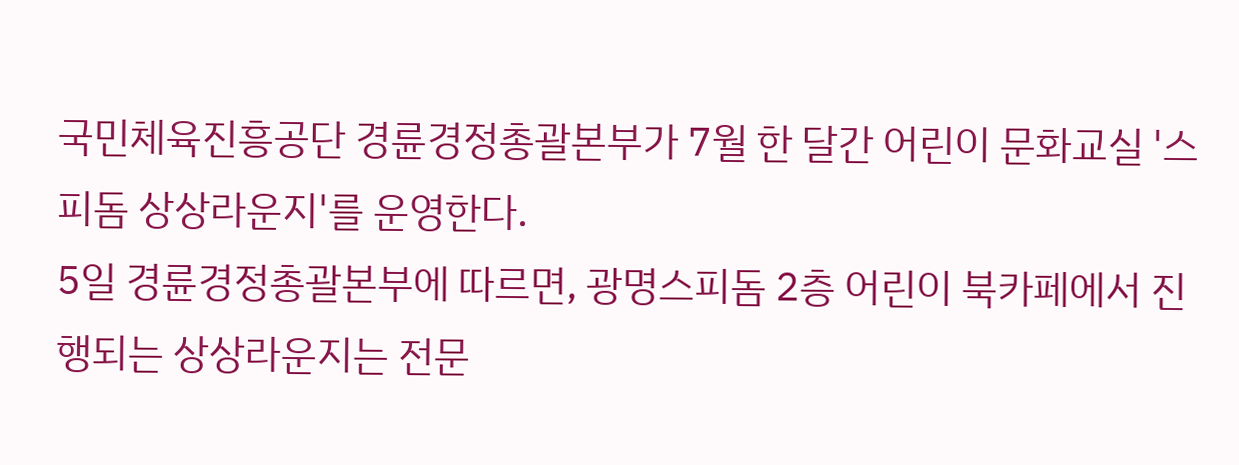국민체육진흥공단 경륜경정총괄본부가 7월 한 달간 어린이 문화교실 '스피돔 상상라운지'를 운영한다.
5일 경륜경정총괄본부에 따르면, 광명스피돔 2층 어린이 북카페에서 진행되는 상상라운지는 전문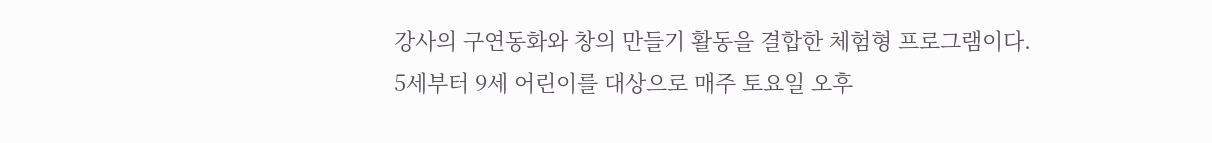강사의 구연동화와 창의 만들기 활동을 결합한 체험형 프로그램이다.
5세부터 9세 어린이를 대상으로 매주 토요일 오후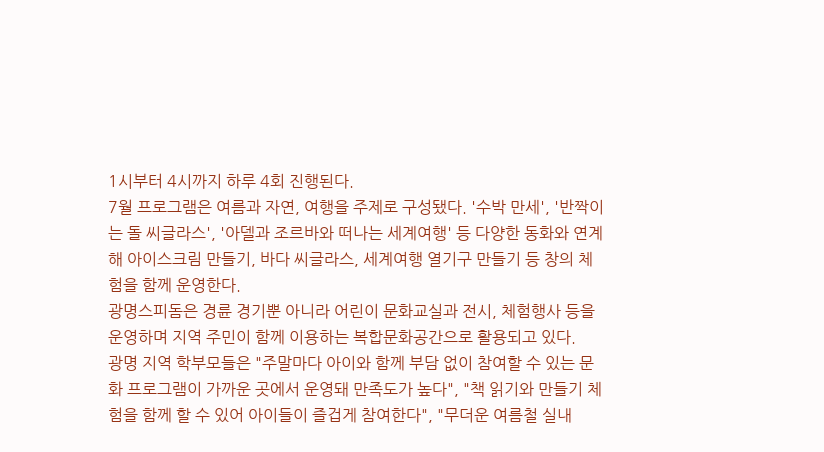1시부터 4시까지 하루 4회 진행된다.
7월 프로그램은 여름과 자연, 여행을 주제로 구성됐다. '수박 만세', '반짝이는 돌 씨글라스', '아델과 조르바와 떠나는 세계여행' 등 다양한 동화와 연계해 아이스크림 만들기, 바다 씨글라스, 세계여행 열기구 만들기 등 창의 체험을 함께 운영한다.
광명스피돔은 경륜 경기뿐 아니라 어린이 문화교실과 전시, 체험행사 등을 운영하며 지역 주민이 함께 이용하는 복합문화공간으로 활용되고 있다.
광명 지역 학부모들은 "주말마다 아이와 함께 부담 없이 참여할 수 있는 문화 프로그램이 가까운 곳에서 운영돼 만족도가 높다", "책 읽기와 만들기 체험을 함께 할 수 있어 아이들이 즐겁게 참여한다", "무더운 여름철 실내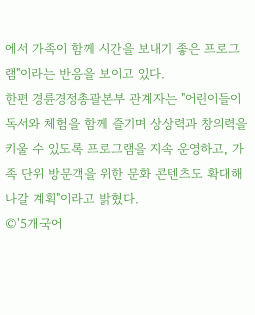에서 가족이 함께 시간을 보내기 좋은 프로그램"이라는 반응을 보이고 있다.
한편 경륜경정총괄본부 관계자는 "어린이들이 독서와 체험을 함께 즐기며 상상력과 창의력을 키울 수 있도록 프로그램을 지속 운영하고, 가족 단위 방문객을 위한 문화 콘텐츠도 확대해 나갈 계획"이라고 밝혔다.
©'5개국어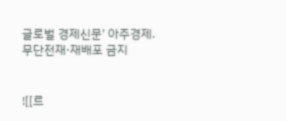글로벌 경제신문' 아주경제. 무단전재·재배포 금지


![[르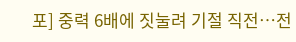포] 중력 6배에 짓눌려 기절 직전…전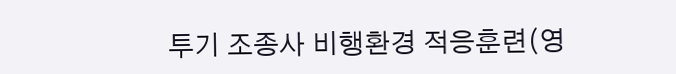투기 조종사 비행환경 적응훈련(영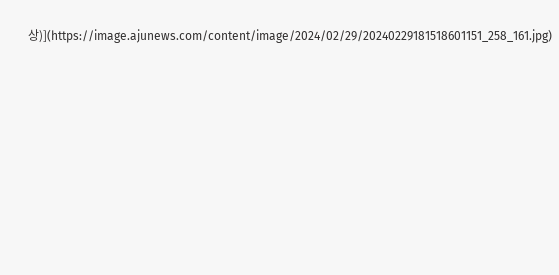상)](https://image.ajunews.com/content/image/2024/02/29/20240229181518601151_258_161.jpg)